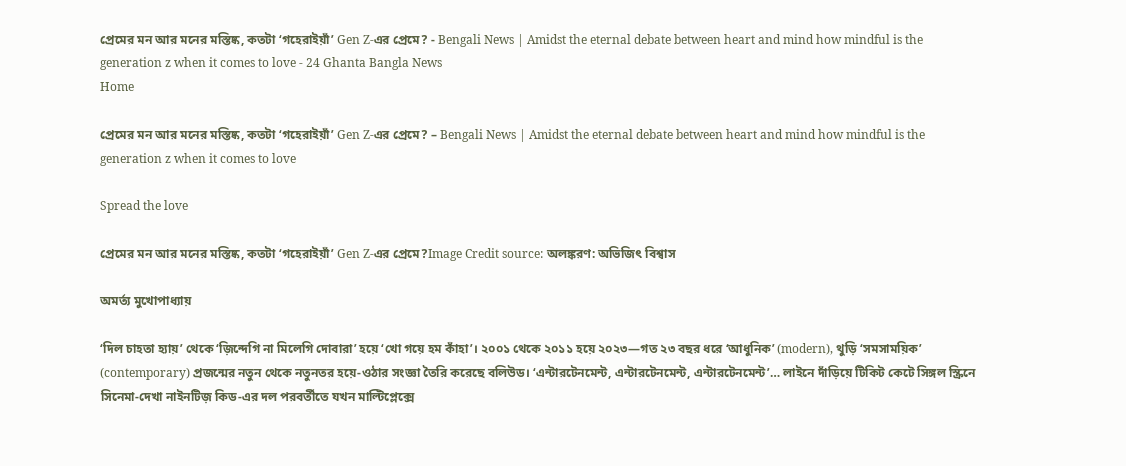প্রেমের মন আর মনের মস্তিষ্ক, কতটা ‘গহেরাইয়াঁ’ Gen Z-এর প্রেমে? - Bengali News | Amidst the eternal debate between heart and mind how mindful is the generation z when it comes to love - 24 Ghanta Bangla News
Home

প্রেমের মন আর মনের মস্তিষ্ক, কতটা ‘গহেরাইয়াঁ’ Gen Z-এর প্রেমে? – Bengali News | Amidst the eternal debate between heart and mind how mindful is the generation z when it comes to love

Spread the love

প্রেমের মন আর মনের মস্তিষ্ক, কতটা ‘গহেরাইয়াঁ’ Gen Z-এর প্রেমে?Image Credit source: অলঙ্করণ: অভিজিৎ বিশ্বাস

অমর্ত্য মুখোপাধ্যায়

‘দিল চাহতা হ্যায়’ থেকে ‘জ়িন্দেগি না মিলেগি দোবারা’ হয়ে ‘খো গয়ে হম কাঁহা’। ২০০১ থেকে ২০১১ হয়ে ২০২৩—গত ২৩ বছর ধরে ‘আধুনিক’ (modern), থুড়ি ‘সমসাময়িক’ (contemporary) প্রজন্মের নতুন থেকে নতুনতর হয়ে-ওঠার সংজ্ঞা তৈরি করেছে বলিউড। ‘এন্টারটেনমেন্ট, এন্টারটেনমেন্ট, এন্টারটেনমেন্ট’… লাইনে দাঁড়িয়ে টিকিট কেটে সিঙ্গল স্ক্রিনে সিনেমা-দেখা নাইনটিজ় কিড-এর দল পরবর্তীতে যখন মাল্টিপ্লেক্সে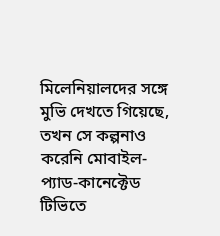মিলেনিয়ালদের সঙ্গে মুভি দেখতে গিয়েছে, তখন সে কল্পনাও করেনি মোবাইল-প্যাড-কানেক্টেড টিভিতে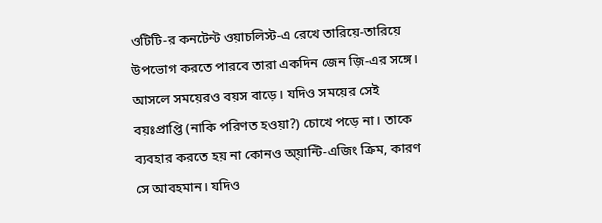ওটিটি-র কনটেন্ট ওয়াচলিস্ট-এ রেখে তারিয়ে-তারিয়ে উপভোগ করতে পারবে তারা একদিন জেন জ়ি-এর সঙ্গে। আসলে সময়েরও বয়স বাড়ে। যদিও সময়ের সেই বয়ঃপ্রাপ্তি (নাকি পরিণত হওয়া?) চোখে পড়ে না। তাকে ব্যবহার করতে হয় না কোনও অ্য়ান্টি-এজিং ক্রিম, কারণ সে আবহমান। যদিও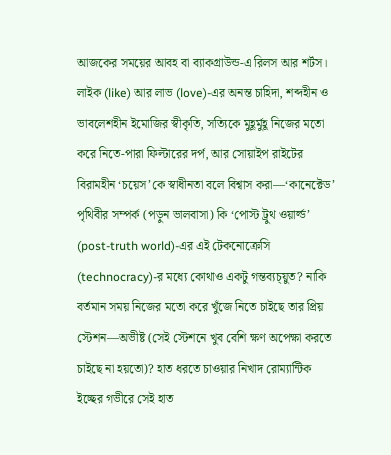আজকের সময়ের আবহ বা ব্যাকগ্রাউন্ড-এ রিলস আর শর্টস। লাইক (like) আর লাভ (love)-এর অনন্ত চাহিদা, শব্দহীন ও ভাবলেশহীন ইমোজির স্বীকৃতি, সত্যিকে মুহূর্মুহূ নিজের মতো করে নিতে-পারা ফিল্টারের দর্প, আর সোয়াইপ রাইটের বিরামহীন ‘চয়েস’কে স্বাধীনতা বলে বিশ্বাস করা—‘কানেক্টেড’ পৃথিবীর সম্পর্ক (পড়ুন ভালবাসা) কি ‘পোস্ট ট্রুথ ওয়ার্ল্ড’ (post-truth world)-এর এই টেকনোক্রেসি (technocracy)-র মধ্যে কোথাও একটু গন্তব্যচ্য়ুত? নাকি বর্তমান সময় নিজের মতো করে খুঁজে নিতে চাইছে তার প্রিয় স্টেশন—অভীষ্ট (সেই স্টেশনে খুব বেশি ক্ষণ অপেক্ষা করতে চাইছে না হয়তো)? হাত ধরতে চাওয়ার নিখাদ রোম্যান্টিক ইচ্ছের গভীরে সেই হাত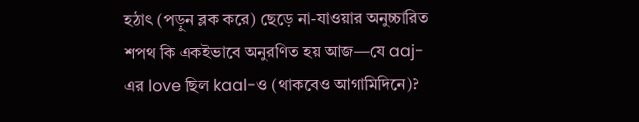হঠাৎ (পড়ুন ব্লক করে) ছেড়ে না-যাওয়ার অনুচ্চারিত শপথ কি একইভাবে অনুরণিত হয় আজ—যে aaj-এর love ছিল kaal-ও (থাকবেও আগামিদিনে)?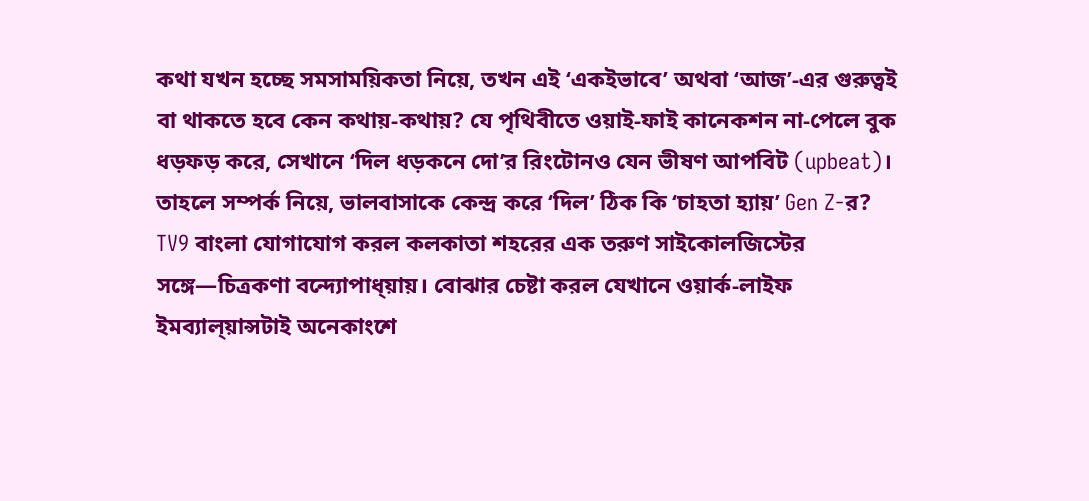কথা যখন হচ্ছে সমসাময়িকতা নিয়ে, তখন এই ‘একইভাবে’ অথবা ‘আজ’-এর গুরুত্বই বা থাকতে হবে কেন কথায়-কথায়? যে পৃথিবীতে ওয়াই-ফাই কানেকশন না-পেলে বুক ধড়ফড় করে, সেখানে ‘দিল ধড়কনে দো’র রিংটোনও যেন ভীষণ আপবিট (upbeat)। তাহলে সম্পর্ক নিয়ে, ভালবাসাকে কেন্দ্র করে ‘দিল’ ঠিক কি ‘চাহতা হ্যায়’ Gen Z-র? TV9 বাংলা যোগাযোগ করল কলকাতা শহরের এক তরুণ সাইকোলজিস্টের সঙ্গে—চিত্রকণা বন্দ্যোপাধ্য়ায়। বোঝার চেষ্টা করল যেখানে ওয়ার্ক-লাইফ ইমব্যাল্য়ান্সটাই অনেকাংশে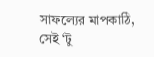সাফল্যের মাপকাঠি, সেই ‘টু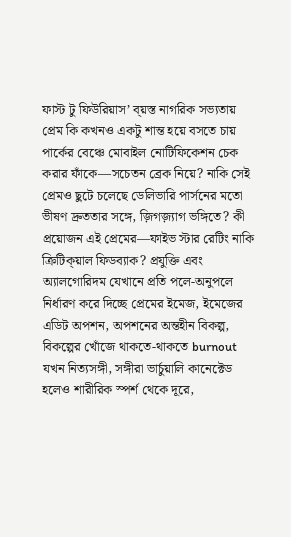ফাস্ট টু ফিউরিয়াস’ ব্য়স্ত নাগরিক সভ্যতায় প্রেম কি কখনও একটু শান্ত হয়ে বসতে চায় পার্কের বেঞ্চে মোবাইল নোটিফিকেশন চেক করার ফাঁকে—সচেতন ব্রেক নিয়ে? নাকি সেই প্রেমও ছুটে চলেছে ডেলিভারি পার্সনের মতো ভীষণ দ্রুততার সঙ্গে, জ়িগজ়্যাগ ভঙ্গিতে? কী প্রয়োজন এই প্রেমের—ফাইভ স্টার রেটিং নাকি ক্রিটিক্য়াল ফিডব্যাক? প্রযুক্তি এবং অ্যালগোরিদম যেখানে প্রতি পলে-অনুপলে নির্ধারণ করে দিচ্ছে প্রেমের ইমেজ, ইমেজের এডিট অপশন, অপশনের অন্তহীন বিকল্প, বিকল্পের খোঁজে থাকতে-থাকতে burnout যখন নিত্যসঙ্গী, সঙ্গীরা ভার্চুয়ালি কানেক্টেড হলেও শারীরিক স্পর্শ থেকে দূরে,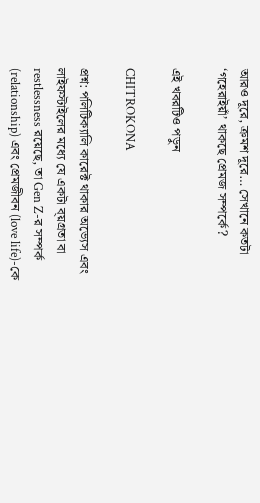আরও দূরে, ক্রমশ দূরে… সেখানে কতটা ‘গহেরাইয়াঁ’ থাকছে প্রেমজ সম্পর্কে?

এই খবরটিও পড়ুন

CHITROKONA

প্রশ্ন: পলিটিক্যালি কারেক্ট থাকার অভ্যেস এবং লাইফস্টাইলের মধ্যে যে একটা ব্য়গ্রতা বা restlessness রয়েছে, তা Gen Z-র সম্পর্ক (relationship) এবং প্রেমজীবন (love life)-কে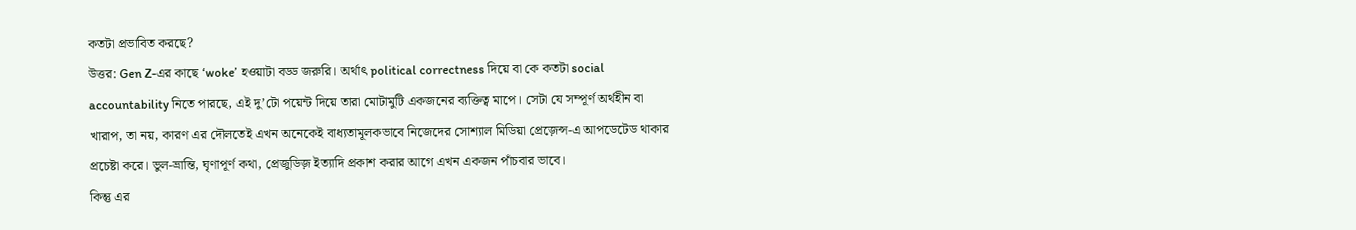কতটা প্রভাবিত করছে?
উত্তর: Gen Z-এর কাছে ‘woke’ হওয়াটা বড্ড জরুরি। অর্থাৎ political correctness দিয়ে বা কে কতটা social accountability নিতে পারছে, এই দু’টো পয়েন্ট দিয়ে তারা মোটামুটি একজনের ব্যক্তিত্ব মাপে। সেটা যে সম্পূর্ণ অর্থহীন বা খারাপ, তা নয়, কারণ এর দৌলতেই এখন অনেকেই বাধ্যতামূলকভাবে নিজেদের সোশ্যাল মিডিয়া প্রেজ়েন্স-এ আপডেটেড থাকার প্রচেষ্টা করে। ভুল-ভ্রান্তি, ঘৃণাপূর্ণ কথা, প্রেজুডিজ় ইত্যাদি প্রকাশ করার আগে এখন একজন পাঁচবার ভাবে।
কিন্তু এর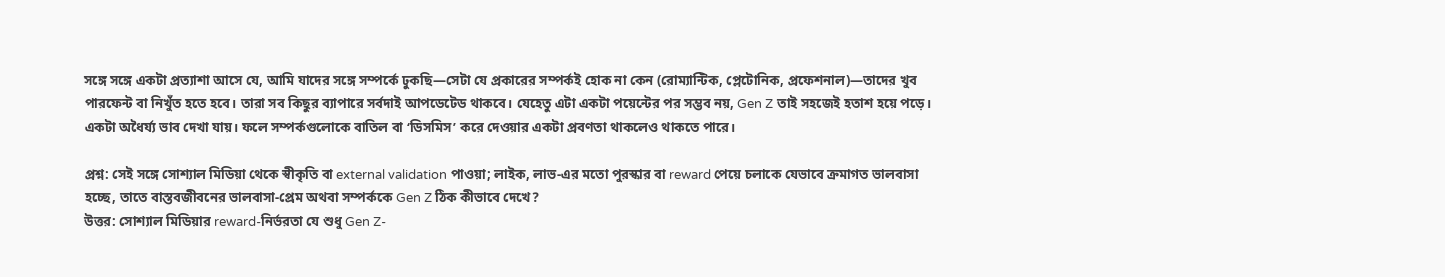সঙ্গে সঙ্গে একটা প্রত্যাশা আসে যে, আমি যাদের সঙ্গে সম্পর্কে ঢুকছি—সেটা যে প্রকারের সম্পর্কই হোক না কেন (রোম্যান্টিক, প্লেটোনিক, প্রফেশনাল)—তাদের খুব পারফেন্ট বা নিখুঁত হতে হবে। তারা সব কিছুর ব্যাপারে সর্বদাই আপডেটেড থাকবে। যেহেতু এটা একটা পয়েন্টের পর সম্ভব নয়, Gen Z তাই সহজেই হতাশ হয়ে পড়ে। একটা অধৈর্য্য ভাব দেখা যায়। ফলে সম্পর্কগুলোকে বাতিল বা ‘ডিসমিস’ করে দেওয়ার একটা প্রবণতা থাকলেও থাকতে পারে।

প্রশ্ন: সেই সঙ্গে সোশ্যাল মিডিয়া থেকে স্বীকৃতি বা external validation পাওয়া; লাইক, লাভ-এর মতো পুরস্কার বা reward পেয়ে চলাকে যেভাবে ক্রমাগত ভালবাসা হচ্ছে, তাতে বাস্তবজীবনের ভালবাসা-প্রেম অথবা সম্পর্ককে Gen Z ঠিক কীভাবে দেখে?
উত্তর: সোশ্যাল মিডিয়ার reward-নির্ভরতা যে শুধু Gen Z-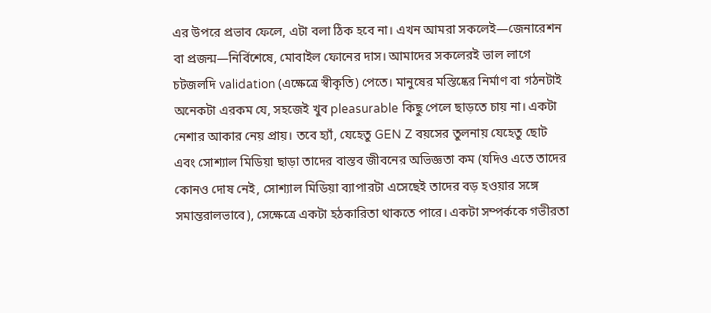এর উপরে প্রভাব ফেলে, এটা বলা ঠিক হবে না। এখন আমরা সকলেই—জেনারেশন বা প্রজন্ম—নির্বিশেষে, মোবাইল ফোনের দাস। আমাদের সকলেরই ভাল লাগে চটজলদি validation (এক্ষেত্রে স্বীকৃতি) পেতে। মানুষের মস্তিষ্কের নির্মাণ বা গঠনটাই অনেকটা এরকম যে, সহজেই খুব pleasurable কিছু পেলে ছাড়তে চায় না। একটা নেশার আকার নেয় প্রায়। তবে হ্যাঁ, যেহেতু GEN Z বয়সের তুলনায় যেহেতু ছোট এবং সোশ্যাল মিডিয়া ছাড়া তাদের বাস্তব জীবনের অভিজ্ঞতা কম (যদিও এতে তাদের কোনও দোষ নেই, সোশ্যাল মিডিয়া ব্যাপারটা এসেছেই তাদের বড় হওয়ার সঙ্গে সমান্তরালভাবে), সেক্ষেত্রে একটা হঠকারিতা থাকতে পারে। একটা সম্পর্ককে গভীরতা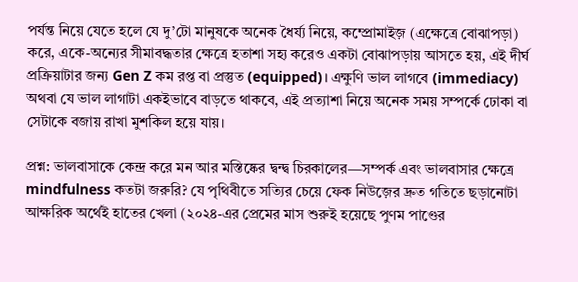পর্যন্ত নিয়ে যেতে হলে যে দু’টো মানুষকে অনেক ধৈর্য্য নিয়ে, কম্প্রোমাইজ় (এক্ষেত্রে বোঝাপড়া) করে, একে-অন্যের সীমাবদ্ধতার ক্ষেত্রে হতাশা সহ্য করেও একটা বোঝাপড়ায় আসতে হয়, এই দীর্ঘ প্রক্রিয়াটার জন্য Gen Z কম রপ্ত বা প্রস্তুত (equipped)। এক্ষুণি ভাল লাগবে (immediacy) অথবা যে ভাল লাগাটা একইভাবে বাড়তে থাকবে, এই প্রত্যাশা নিয়ে অনেক সময় সম্পর্কে ঢোকা বা সেটাকে বজায় রাখা মুশকিল হয়ে যায়।

প্রশ্ন: ভালবাসাকে কেন্দ্র করে মন আর মস্তিষ্কের দ্বন্দ্ব চিরকালের—সম্পর্ক এবং ভালবাসার ক্ষেত্রে mindfulness কতটা জরুরি? যে পৃথিবীতে সত্যির চেয়ে ফেক নিউজ়ের দ্রুত গতিতে ছড়ানোটা আক্ষরিক অর্থেই হাতের খেলা (২০২৪-এর প্রেমের মাস শুরুই হয়েছে পুণম পাণ্ডের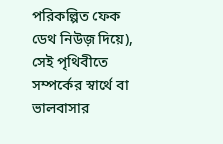পরিকল্পিত ফেক ডেথ নিউজ় দিয়ে), সেই পৃথিবীতে সম্পর্কের স্বার্থে বা ভালবাসার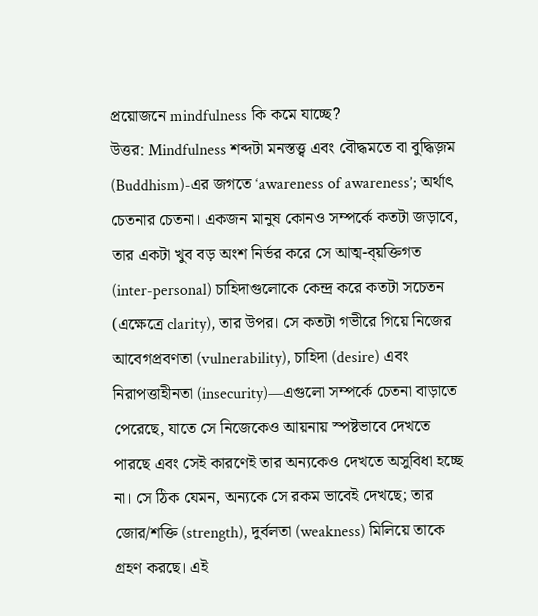প্রয়োজনে mindfulness কি কমে যাচ্ছে?
উত্তর: Mindfulness শব্দটা মনস্তত্ত্ব এবং বৌদ্ধমতে বা বুদ্ধিজ়ম (Buddhism)-এর জগতে ‘awareness of awareness’; অর্থাৎ চেতনার চেতনা। একজন মানুষ কোনও সম্পর্কে কতটা জড়াবে, তার একটা খুব বড় অংশ নির্ভর করে সে আত্ম-ব্য়ক্তিগত (inter-personal) চাহিদাগুলোকে কেন্দ্র করে কতটা সচেতন (এক্ষেত্রে clarity), তার উপর। সে কতটা গভীরে গিয়ে নিজের আবেগপ্রবণতা (vulnerability), চাহিদা (desire) এবং নিরাপত্তাহীনতা (insecurity)—এগুলো সম্পর্কে চেতনা বাড়াতে পেরেছে, যাতে সে নিজেকেও আয়নায় স্পষ্টভাবে দেখতে পারছে এবং সেই কারণেই তার অন্যকেও দেখতে অসুবিধা হচ্ছে না। সে ঠিক যেমন, অন্যকে সে রকম ভাবেই দেখছে; তার জোর/শক্তি (strength), দুর্বলতা (weakness) মিলিয়ে তাকে গ্রহণ করছে। এই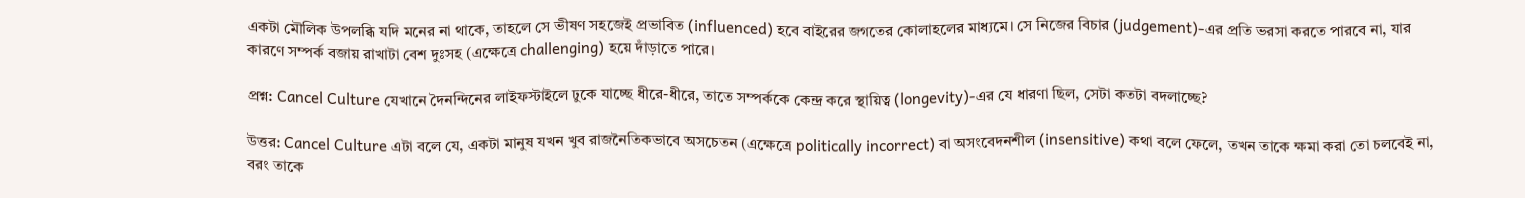একটা মৌলিক উপলব্ধি যদি মনের না থাকে, তাহলে সে ভীষণ সহজেই প্রভাবিত (influenced) হবে বাইরের জগতের কোলাহলের মাধ্যমে। সে নিজের বিচার (judgement)-এর প্রতি ভরসা করতে পারবে না, যার কারণে সম্পর্ক বজায় রাখাটা বেশ দুঃসহ (এক্ষেত্রে challenging) হয়ে দাঁড়াতে পারে।

প্রশ্ন: Cancel Culture যেখানে দৈনন্দিনের লাইফস্টাইলে ঢুকে যাচ্ছে ধীরে-ধীরে, তাতে সম্পর্ককে কেন্দ্র করে স্থায়িত্ব (longevity)-এর যে ধারণা ছিল, সেটা কতটা বদলাচ্ছে?

উত্তর: Cancel Culture এটা বলে যে, একটা মানুষ যখন খুব রাজনৈতিকভাবে অসচেতন (এক্ষেত্রে politically incorrect) বা অসংবেদনশীল (insensitive) কথা বলে ফেলে, তখন তাকে ক্ষমা করা তো চলবেই না, বরং তাকে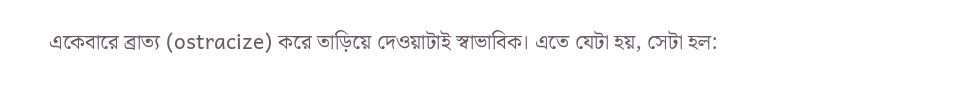একেবারে ব্রাত্য (ostracize) করে তাড়িয়ে দেওয়াটাই স্বাভাবিক। এতে যেটা হয়, সেটা হল: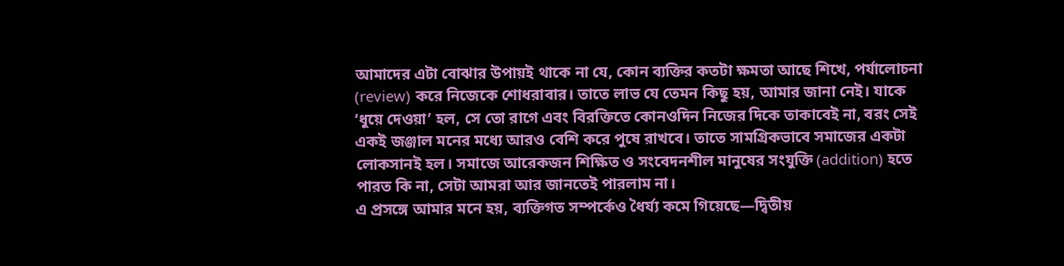আমাদের এটা বোঝার উপায়ই থাকে না যে, কোন ব্যক্তির কতটা ক্ষমতা আছে শিখে, পর্যালোচনা (review) করে নিজেকে শোধরাবার। তাতে লাভ যে তেমন কিছু হয়, আমার জানা নেই। যাকে ‘ধুয়ে দেওয়া’ হল, সে তো রাগে এবং বিরক্তিতে কোনওদিন নিজের দিকে তাকাবেই না, বরং সেই একই জঞ্জাল মনের মধ্যে আরও বেশি করে পুষে রাখবে। তাতে সামগ্রিকভাবে সমাজের একটা লোকসানই হল। সমাজে আরেকজন শিক্ষিত ও সংবেদনশীল মানুষের সংযুক্তি (addition) হতে পারত কি না, সেটা আমরা আর জানতেই পারলাম না।
এ প্রসঙ্গে আমার মনে হয়, ব্যক্তিগত সম্পর্কেও ধৈর্য্য কমে গিয়েছে—দ্বিতীয়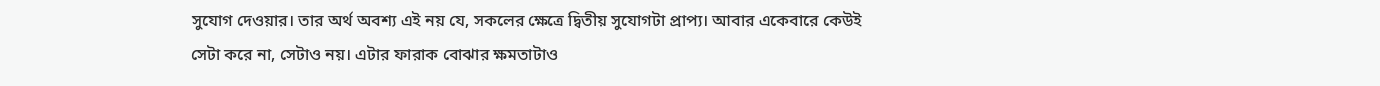সুযোগ দেওয়ার। তার অর্থ অবশ্য এই নয় যে, সকলের ক্ষেত্রে দ্বিতীয় সুযোগটা প্রাপ্য। আবার একেবারে কেউই সেটা করে না, সেটাও নয়। এটার ফারাক বোঝার ক্ষমতাটাও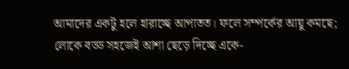আমাদের একটু হলে হারাচ্ছে আপাতত। ফলে সম্পর্কের আয়ু কমছে; লোকে বড্ড সহজেই আশা ছেড়ে দিচ্ছে একে-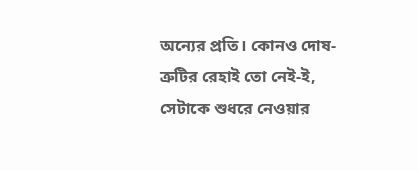অন্যের প্রতি। কোনও দোষ-ত্রুটির রেহাই তো নেই-ই, সেটাকে শুধরে নেওয়ার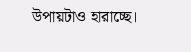উপায়টাও হারাচ্ছে।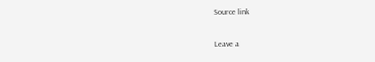Source link

Leave a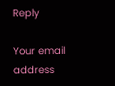Reply

Your email address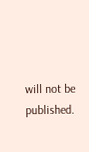will not be published.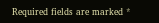Required fields are marked *